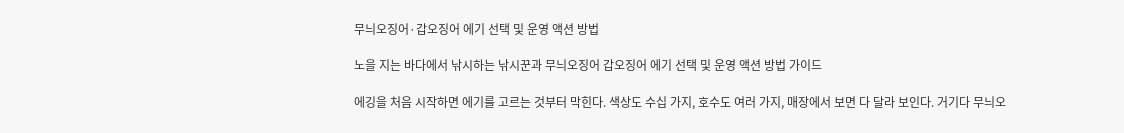무늬오징어·갑오징어 에기 선택 및 운영 액션 방법

노을 지는 바다에서 낚시하는 낚시꾼과 무늬오징어 갑오징어 에기 선택 및 운영 액션 방법 가이드

에깅을 처음 시작하면 에기를 고르는 것부터 막힌다. 색상도 수십 가지, 호수도 여러 가지, 매장에서 보면 다 달라 보인다. 거기다 무늬오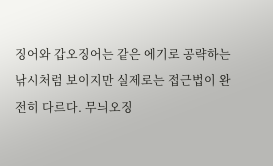징어와 갑오징어는 같은 에기로 공략하는 낚시처럼 보이지만 실제로는 접근법이 완전히 다르다. 무늬오징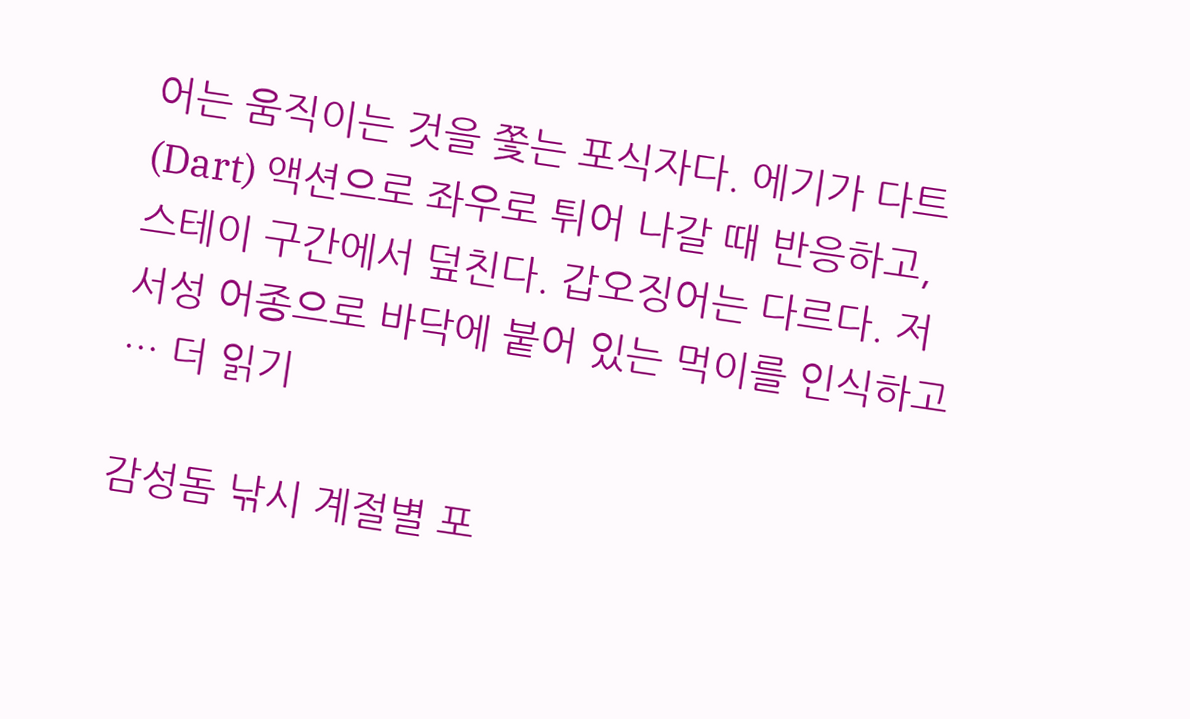어는 움직이는 것을 쫓는 포식자다. 에기가 다트(Dart) 액션으로 좌우로 튀어 나갈 때 반응하고, 스테이 구간에서 덮친다. 갑오징어는 다르다. 저서성 어종으로 바닥에 붙어 있는 먹이를 인식하고 … 더 읽기

감성돔 낚시 계절별 포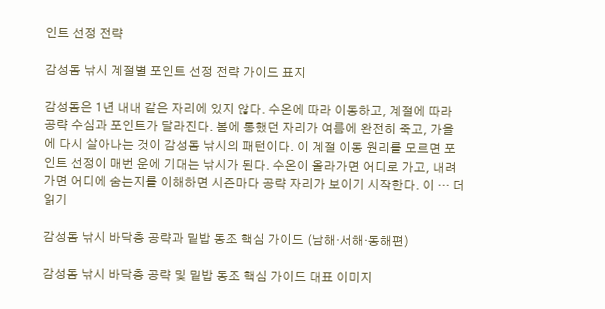인트 선정 전략

감성돔 낚시 계절별 포인트 선정 전략 가이드 표지

감성돔은 1년 내내 같은 자리에 있지 않다. 수온에 따라 이동하고, 계절에 따라 공략 수심과 포인트가 달라진다. 봄에 통했던 자리가 여름에 완전히 죽고, 가을에 다시 살아나는 것이 감성돔 낚시의 패턴이다. 이 계절 이동 원리를 모르면 포인트 선정이 매번 운에 기대는 낚시가 된다. 수온이 올라가면 어디로 가고, 내려가면 어디에 숨는지를 이해하면 시즌마다 공략 자리가 보이기 시작한다. 이 … 더 읽기

감성돔 낚시 바닥층 공략과 밑밥 동조 핵심 가이드 (남해·서해·동해편)

감성돔 낚시 바닥층 공략 및 밑밥 동조 핵심 가이드 대표 이미지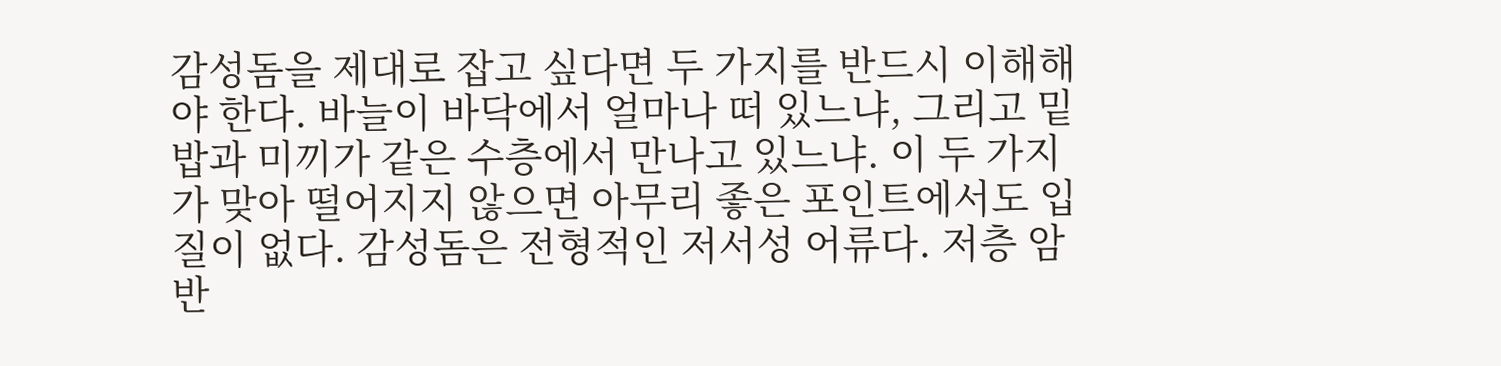감성돔을 제대로 잡고 싶다면 두 가지를 반드시 이해해야 한다. 바늘이 바닥에서 얼마나 떠 있느냐, 그리고 밑밥과 미끼가 같은 수층에서 만나고 있느냐. 이 두 가지가 맞아 떨어지지 않으면 아무리 좋은 포인트에서도 입질이 없다. 감성돔은 전형적인 저서성 어류다. 저층 암반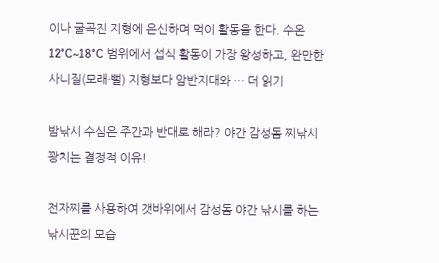이나 굴곡진 지형에 은신하며 먹이 활동을 한다. 수온 12°C~18°C 범위에서 섭식 활동이 가장 왕성하고, 완만한 사니질(모래·뻘) 지형보다 암반지대와 … 더 읽기

밤낚시 수심은 주간과 반대로 해라? 야간 감성돔 찌낚시 꽝치는 결정적 이유!

전자찌를 사용하여 갯바위에서 감성돔 야간 낚시를 하는 낚시꾼의 모습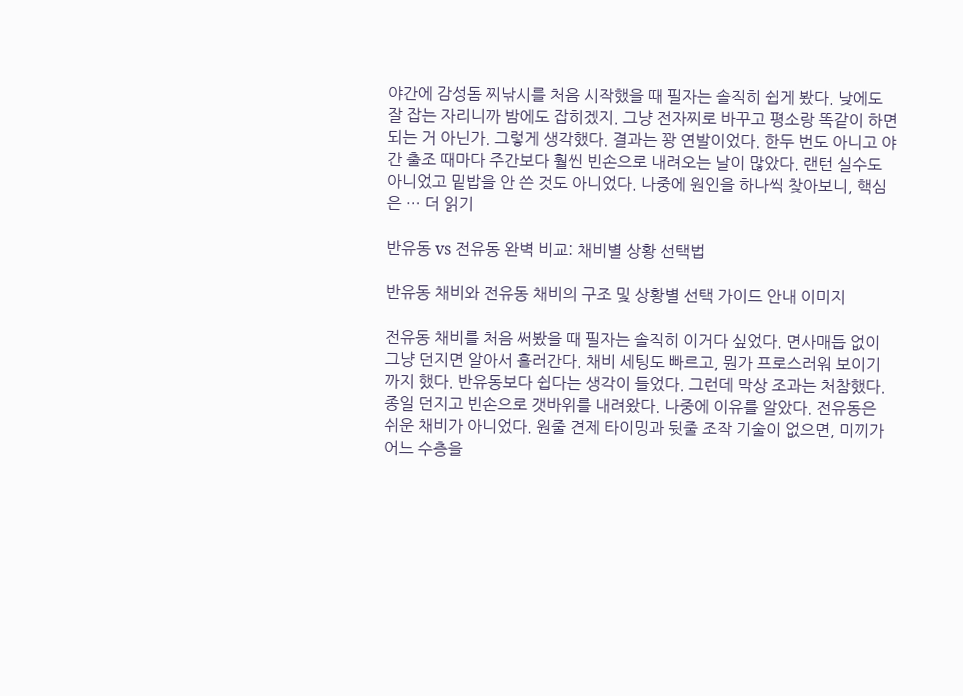야간에 감성돔 찌낚시를 처음 시작했을 때 필자는 솔직히 쉽게 봤다. 낮에도 잘 잡는 자리니까 밤에도 잡히겠지. 그냥 전자찌로 바꾸고 평소랑 똑같이 하면 되는 거 아닌가. 그렇게 생각했다. 결과는 꽝 연발이었다. 한두 번도 아니고 야간 출조 때마다 주간보다 훨씬 빈손으로 내려오는 날이 많았다. 랜턴 실수도 아니었고 밑밥을 안 쓴 것도 아니었다. 나중에 원인을 하나씩 찾아보니, 핵심은 … 더 읽기

반유동 vs 전유동 완벽 비교: 채비별 상황 선택법

반유동 채비와 전유동 채비의 구조 및 상황별 선택 가이드 안내 이미지

전유동 채비를 처음 써봤을 때 필자는 솔직히 이거다 싶었다. 면사매듭 없이 그냥 던지면 알아서 흘러간다. 채비 세팅도 빠르고, 뭔가 프로스러워 보이기까지 했다. 반유동보다 쉽다는 생각이 들었다. 그런데 막상 조과는 처참했다. 종일 던지고 빈손으로 갯바위를 내려왔다. 나중에 이유를 알았다. 전유동은 쉬운 채비가 아니었다. 원줄 견제 타이밍과 뒷줄 조작 기술이 없으면, 미끼가 어느 수층을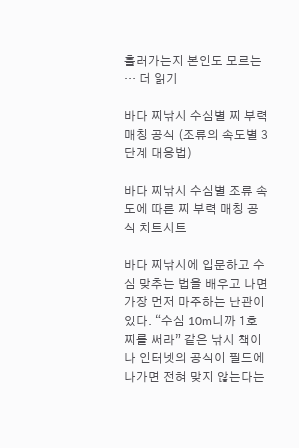흘러가는지 본인도 모르는 … 더 읽기

바다 찌낚시 수심별 찌 부력 매칭 공식 (조류의 속도별 3단계 대응법)

바다 찌낚시 수심별 조류 속도에 따른 찌 부력 매칭 공식 치트시트

바다 찌낚시에 입문하고 수심 맞추는 법을 배우고 나면 가장 먼저 마주하는 난관이 있다. “수심 10m니까 1호 찌를 써라” 같은 낚시 책이나 인터넷의 공식이 필드에 나가면 전혀 맞지 않는다는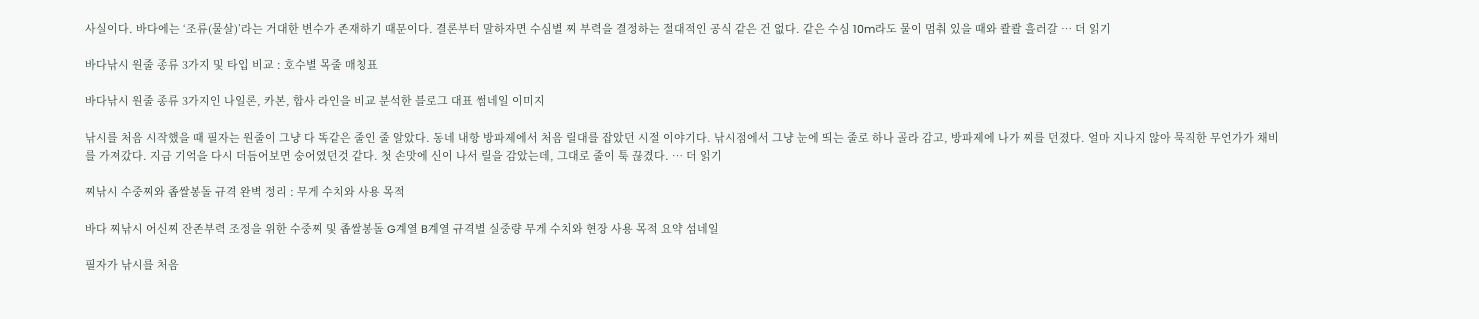사실이다. 바다에는 ‘조류(물살)’라는 거대한 변수가 존재하기 때문이다. 결론부터 말하자면 수심별 찌 부력을 결정하는 절대적인 공식 같은 건 없다. 같은 수심 10m라도 물이 멈춰 있을 때와 콸콸 흘러갈 … 더 읽기

바다낚시 원줄 종류 3가지 및 타입 비교 : 호수별 목줄 매칭표

바다낚시 원줄 종류 3가지인 나일론, 카본, 합사 라인을 비교 분석한 블로그 대표 썸네일 이미지

낚시를 처음 시작했을 때 필자는 원줄이 그냥 다 똑같은 줄인 줄 알았다. 동네 내항 방파제에서 처음 릴대를 잡았던 시절 이야기다. 낚시점에서 그냥 눈에 띄는 줄로 하나 골라 감고, 방파제에 나가 찌를 던졌다. 얼마 지나지 않아 묵직한 무언가가 채비를 가져갔다. 지금 기억을 다시 더듬어보면 숭어였던것 같다. 첫 손맛에 신이 나서 릴을 감았는데, 그대로 줄이 툭 끊겼다. … 더 읽기

찌낚시 수중찌와 좁쌀봉돌 규격 완벽 정리 : 무게 수치와 사용 목적

바다 찌낚시 어신찌 잔존부력 조정을 위한 수중찌 및 좁쌀봉돌 G계열 B계열 규격별 실중량 무게 수치와 현장 사용 목적 요약 섬네일

필자가 낚시를 처음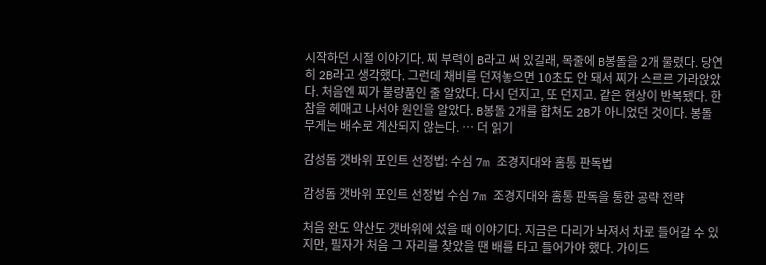시작하던 시절 이야기다. 찌 부력이 B라고 써 있길래, 목줄에 B봉돌을 2개 물렸다. 당연히 2B라고 생각했다. 그런데 채비를 던져놓으면 10초도 안 돼서 찌가 스르르 가라앉았다. 처음엔 찌가 불량품인 줄 알았다. 다시 던지고, 또 던지고. 같은 현상이 반복됐다. 한참을 헤매고 나서야 원인을 알았다. B봉돌 2개를 합쳐도 2B가 아니었던 것이다. 봉돌 무게는 배수로 계산되지 않는다. … 더 읽기

감성돔 갯바위 포인트 선정법: 수심 7m 조경지대와 홈통 판독법

감성돔 갯바위 포인트 선정법 수심 7m 조경지대와 홈통 판독을 통한 공략 전략

처음 완도 약산도 갯바위에 섰을 때 이야기다. 지금은 다리가 놔져서 차로 들어갈 수 있지만, 필자가 처음 그 자리를 찾았을 땐 배를 타고 들어가야 했다. 가이드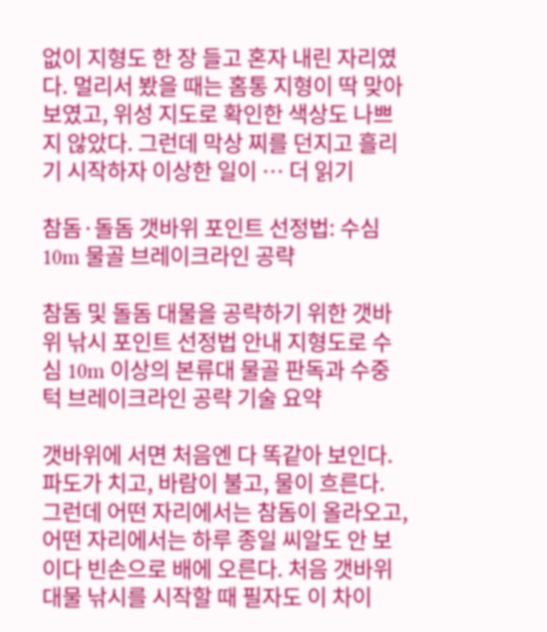없이 지형도 한 장 들고 혼자 내린 자리였다. 멀리서 봤을 때는 홈통 지형이 딱 맞아 보였고, 위성 지도로 확인한 색상도 나쁘지 않았다. 그런데 막상 찌를 던지고 흘리기 시작하자 이상한 일이 … 더 읽기

참돔·돌돔 갯바위 포인트 선정법: 수심 10m 물골 브레이크라인 공략

참돔 및 돌돔 대물을 공략하기 위한 갯바위 낚시 포인트 선정법 안내 지형도로 수심 10m 이상의 본류대 물골 판독과 수중 턱 브레이크라인 공략 기술 요약

갯바위에 서면 처음엔 다 똑같아 보인다. 파도가 치고, 바람이 불고, 물이 흐른다. 그런데 어떤 자리에서는 참돔이 올라오고, 어떤 자리에서는 하루 종일 씨알도 안 보이다 빈손으로 배에 오른다. 처음 갯바위 대물 낚시를 시작할 때 필자도 이 차이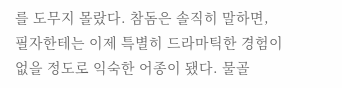를 도무지 몰랐다. 참돔은 솔직히 말하면, 필자한테는 이제 특별히 드라마틱한 경험이 없을 정도로 익숙한 어종이 됐다. 물골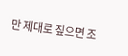만 제대로 짚으면 조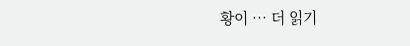황이 … 더 읽기